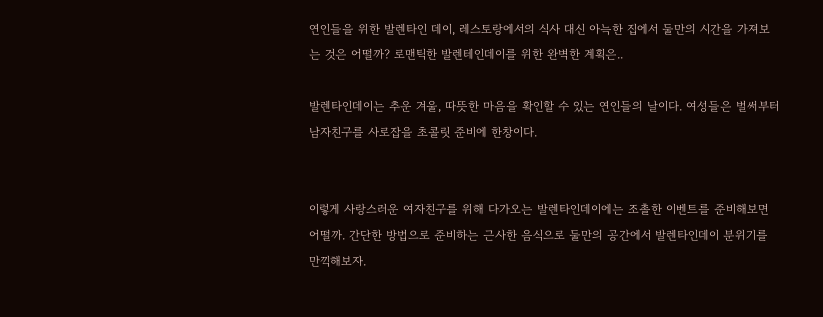연인들을 위한 발렌타인 데이, 레스토랑에서의 식사 대신 아늑한 집에서 둘만의 시간을 가져보는 것은 어떨까? 로맨틱한 발렌테인데이를 위한 완벽한 계획은..

발렌타인데이는 추운 겨울, 따뜻한 마음을 확인할 수 있는 연인들의 날이다. 여성들은 벌써부터 남자친구를 사로잡을 초콜릿 준비에 한창이다.


이렇게 사랑스러운 여자친구를 위해 다가오는 발렌타인데이에는 조촐한 이벤트를 준비해보면 어떨까. 간단한 방법으로 준비하는 근사한 음식으로 둘만의 공간에서 발렌타인데이 분위기를 만끽해보자.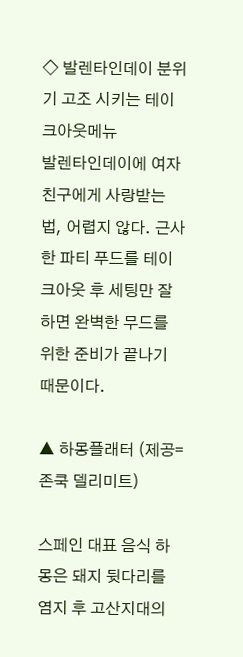◇ 발렌타인데이 분위기 고조 시키는 테이크아웃메뉴
발렌타인데이에 여자친구에게 사랑받는 법, 어렵지 않다. 근사한 파티 푸드를 테이크아웃 후 세팅만 잘 하면 완벽한 무드를 위한 준비가 끝나기 때문이다.

▲ 하몽플래터 (제공=존쿡 델리미트)

스페인 대표 음식 하몽은 돼지 뒷다리를 염지 후 고산지대의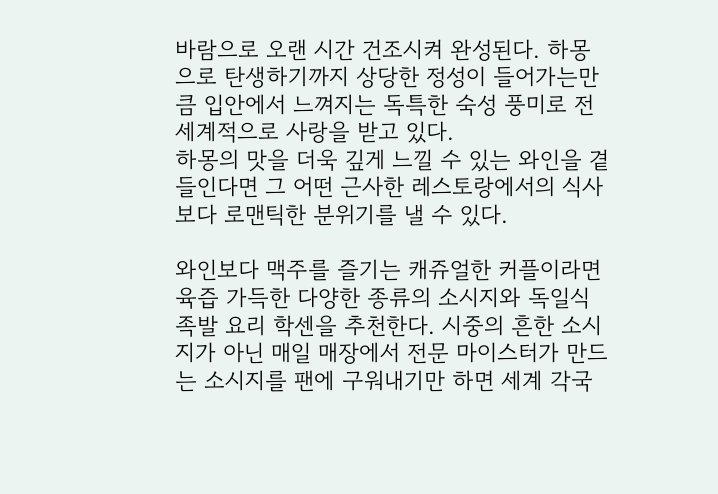바람으로 오랜 시간 건조시켜 완성된다. 하몽으로 탄생하기까지 상당한 정성이 들어가는만큼 입안에서 느껴지는 독특한 숙성 풍미로 전세계적으로 사랑을 받고 있다.
하몽의 맛을 더욱 깊게 느낄 수 있는 와인을 곁들인다면 그 어떤 근사한 레스토랑에서의 식사보다 로맨틱한 분위기를 낼 수 있다.

와인보다 맥주를 즐기는 캐쥬얼한 커플이라면 육즙 가득한 다양한 종류의 소시지와 독일식 족발 요리 학센을 추천한다. 시중의 흔한 소시지가 아닌 매일 매장에서 전문 마이스터가 만드는 소시지를 팬에 구워내기만 하면 세계 각국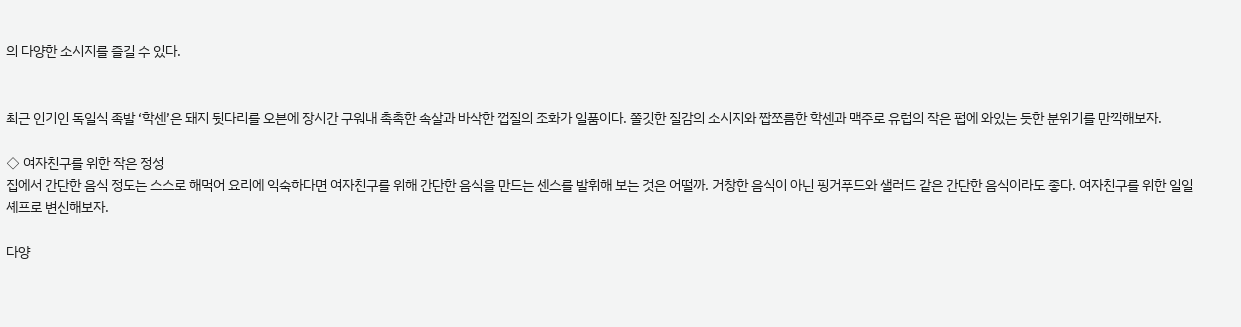의 다양한 소시지를 즐길 수 있다.


최근 인기인 독일식 족발 ‘학센’은 돼지 뒷다리를 오븐에 장시간 구워내 촉촉한 속살과 바삭한 껍질의 조화가 일품이다. 쫄깃한 질감의 소시지와 짭쪼름한 학센과 맥주로 유럽의 작은 펍에 와있는 듯한 분위기를 만끽해보자.

◇ 여자친구를 위한 작은 정성
집에서 간단한 음식 정도는 스스로 해먹어 요리에 익숙하다면 여자친구를 위해 간단한 음식을 만드는 센스를 발휘해 보는 것은 어떨까. 거창한 음식이 아닌 핑거푸드와 샐러드 같은 간단한 음식이라도 좋다. 여자친구를 위한 일일셰프로 변신해보자.

다양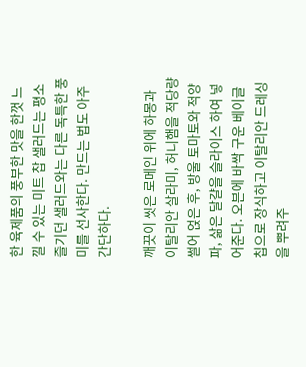한 육제품의 풍부한 맛을 한껏 느낄 수 있는 미트 찹 샐러드는 평소 즐기던 샐러드와는 다른 독특한 풍미를 선사한다. 만드는 법도 아주 간단하다.

깨끗이 씻은 로메인 위에 하몽과 이탈리안 살라미, 허니햄을 적당량 썰어 얹은 후, 방울 토마토와 적양파, 삶은 달걀을 슬라이스 하여 넣어준다. 오븐에 바싹 구운 베이글칩으로 장식하고 이탈리안 드레싱을 뿌려주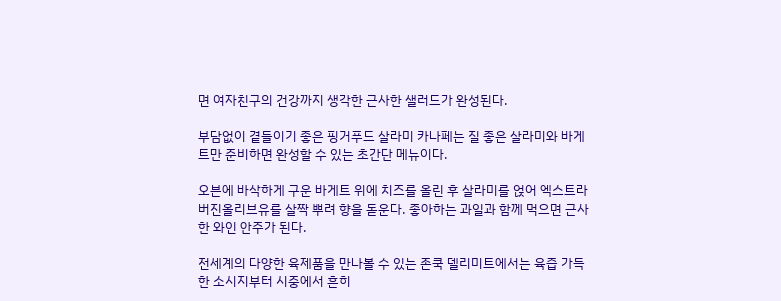면 여자친구의 건강까지 생각한 근사한 샐러드가 완성된다.

부담없이 곁들이기 좋은 핑거푸드 살라미 카나페는 질 좋은 살라미와 바게트만 준비하면 완성할 수 있는 초간단 메뉴이다.

오븐에 바삭하게 구운 바게트 위에 치즈를 올린 후 살라미를 얹어 엑스트라버진올리브유를 살짝 뿌려 향을 돋운다. 좋아하는 과일과 함께 먹으면 근사한 와인 안주가 된다.

전세계의 다양한 육제품을 만나볼 수 있는 존쿡 델리미트에서는 육즙 가득한 소시지부터 시중에서 흔히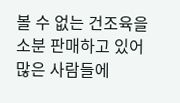볼 수 없는 건조육을 소분 판매하고 있어 많은 사람들에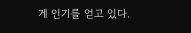게 인기를 얻고 있다.